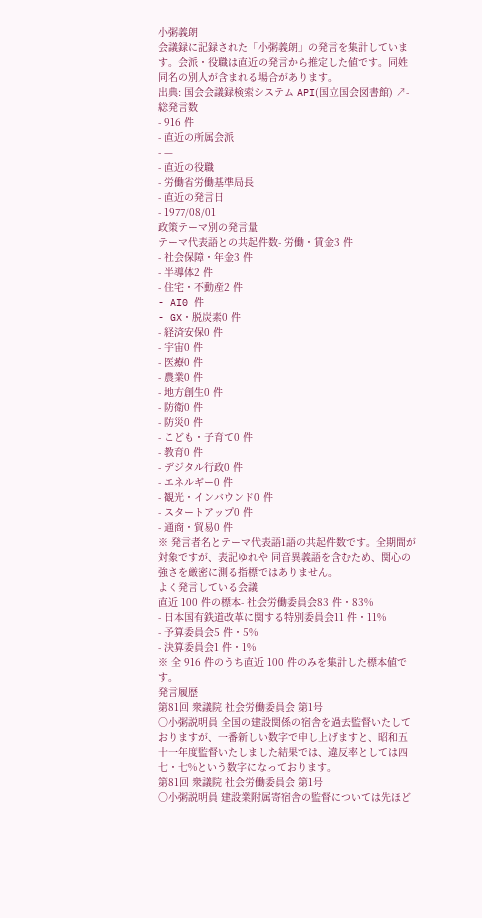小粥義朗
会議録に記録された「小粥義朗」の発言を集計しています。会派・役職は直近の発言から推定した値です。同姓同名の別人が含まれる場合があります。
出典: 国会会議録検索システム API(国立国会図書館) ↗- 総発言数
- 916 件
- 直近の所属会派
- —
- 直近の役職
- 労働省労働基準局長
- 直近の発言日
- 1977/08/01
政策テーマ別の発言量
テーマ代表語との共起件数- 労働・賃金3 件
- 社会保障・年金3 件
- 半導体2 件
- 住宅・不動産2 件
- AI0 件
- GX・脱炭素0 件
- 経済安保0 件
- 宇宙0 件
- 医療0 件
- 農業0 件
- 地方創生0 件
- 防衛0 件
- 防災0 件
- こども・子育て0 件
- 教育0 件
- デジタル行政0 件
- エネルギー0 件
- 観光・インバウンド0 件
- スタートアップ0 件
- 通商・貿易0 件
※ 発言者名とテーマ代表語1語の共起件数です。全期間が対象ですが、表記ゆれや 同音異義語を含むため、関心の強さを厳密に測る指標ではありません。
よく発言している会議
直近 100 件の標本- 社会労働委員会83 件・83%
- 日本国有鉄道改革に関する特別委員会11 件・11%
- 予算委員会5 件・5%
- 決算委員会1 件・1%
※ 全 916 件のうち直近 100 件のみを集計した標本値です。
発言履歴
第81回 衆議院 社会労働委員会 第1号
○小粥説明員 全国の建設関係の宿舎を過去監督いたしておりますが、一番新しい数字で申し上げますと、昭和五十一年度監督いたしました結果では、違反率としては四七・七%という数字になっております。
第81回 衆議院 社会労働委員会 第1号
○小粥説明員 建設業附属寄宿舎の監督については先ほど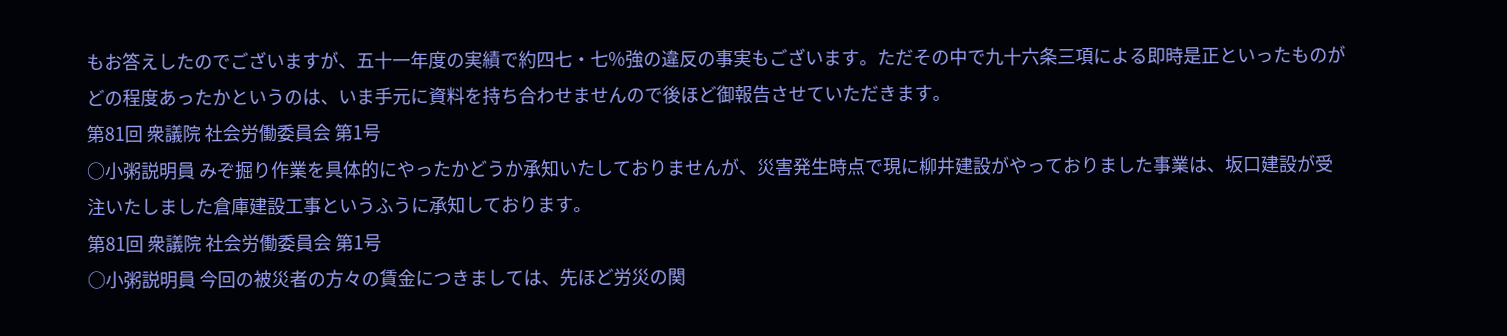もお答えしたのでございますが、五十一年度の実績で約四七・七%強の違反の事実もございます。ただその中で九十六条三項による即時是正といったものがどの程度あったかというのは、いま手元に資料を持ち合わせませんので後ほど御報告させていただきます。
第81回 衆議院 社会労働委員会 第1号
○小粥説明員 みぞ掘り作業を具体的にやったかどうか承知いたしておりませんが、災害発生時点で現に柳井建設がやっておりました事業は、坂口建設が受注いたしました倉庫建設工事というふうに承知しております。
第81回 衆議院 社会労働委員会 第1号
○小粥説明員 今回の被災者の方々の賃金につきましては、先ほど労災の関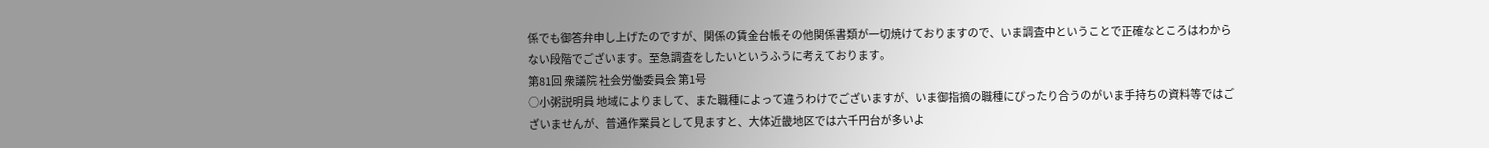係でも御答弁申し上げたのですが、関係の賃金台帳その他関係書類が一切焼けておりますので、いま調査中ということで正確なところはわからない段階でございます。至急調査をしたいというふうに考えております。
第81回 衆議院 社会労働委員会 第1号
○小粥説明員 地域によりまして、また職種によって違うわけでございますが、いま御指摘の職種にぴったり合うのがいま手持ちの資料等ではございませんが、普通作業員として見ますと、大体近畿地区では六千円台が多いよ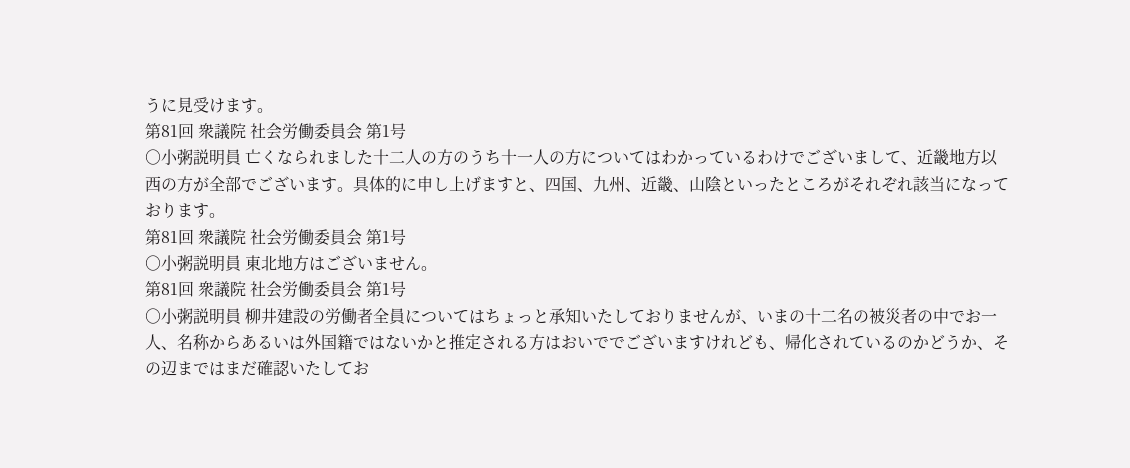うに見受けます。
第81回 衆議院 社会労働委員会 第1号
○小粥説明員 亡くなられました十二人の方のうち十一人の方についてはわかっているわけでございまして、近畿地方以西の方が全部でございます。具体的に申し上げますと、四国、九州、近畿、山陰といったところがそれぞれ該当になっております。
第81回 衆議院 社会労働委員会 第1号
○小粥説明員 東北地方はございません。
第81回 衆議院 社会労働委員会 第1号
○小粥説明員 柳井建設の労働者全員についてはちょっと承知いたしておりませんが、いまの十二名の被災者の中でお一人、名称からあるいは外国籍ではないかと推定される方はおいででございますけれども、帰化されているのかどうか、その辺まではまだ確認いたしてお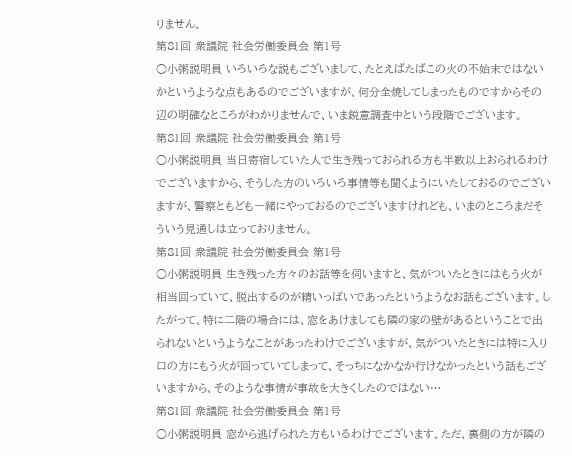りません。
第81回 衆議院 社会労働委員会 第1号
○小粥説明員 いろいろな説もございまして、たとえばたばこの火の不始末ではないかというような点もあるのでございますが、何分全焼してしまったものですからその辺の明確なところがわかりませんで、いま鋭意調査中という段階でございます。
第81回 衆議院 社会労働委員会 第1号
○小粥説明員 当日寄宿していた人で生き残っておられる方も半数以上おられるわけでございますから、そうした方のいろいろ事情等も聞くようにいたしておるのでございますが、警察ともども一緒にやっておるのでございますけれども、いまのところまだそういう見通しは立っておりません。
第81回 衆議院 社会労働委員会 第1号
○小粥説明員 生き残った方々のお話等を伺いますと、気がついたときにはもう火が相当回っていて、脱出するのが精いっぱいであったというようなお話もございます。したがって、特に二階の場合には、窓をあけましても隣の家の壁があるということで出られないというようなことがあったわけでございますが、気がついたときには特に入り口の方にもう火が回っていてしまって、そっちになかなか行けなかったという話もございますから、そのような事情が事故を大きくしたのではない…
第81回 衆議院 社会労働委員会 第1号
○小粥説明員 窓から逃げられた方もいるわけでございます。ただ、裏側の方が隣の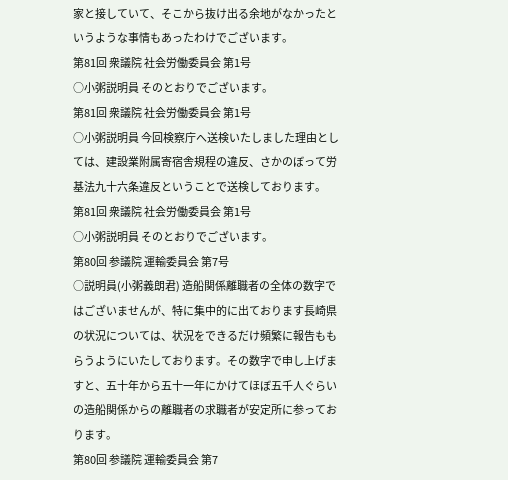家と接していて、そこから抜け出る余地がなかったというような事情もあったわけでございます。
第81回 衆議院 社会労働委員会 第1号
○小粥説明員 そのとおりでございます。
第81回 衆議院 社会労働委員会 第1号
○小粥説明員 今回検察庁へ送検いたしました理由としては、建設業附属寄宿舎規程の違反、さかのぼって労基法九十六条違反ということで送検しております。
第81回 衆議院 社会労働委員会 第1号
○小粥説明員 そのとおりでございます。
第80回 参議院 運輸委員会 第7号
○説明員(小粥義朗君) 造船関係離職者の全体の数字ではございませんが、特に集中的に出ております長崎県の状況については、状況をできるだけ頻繁に報告ももらうようにいたしております。その数字で申し上げますと、五十年から五十一年にかけてほぼ五千人ぐらいの造船関係からの離職者の求職者が安定所に参っております。
第80回 参議院 運輸委員会 第7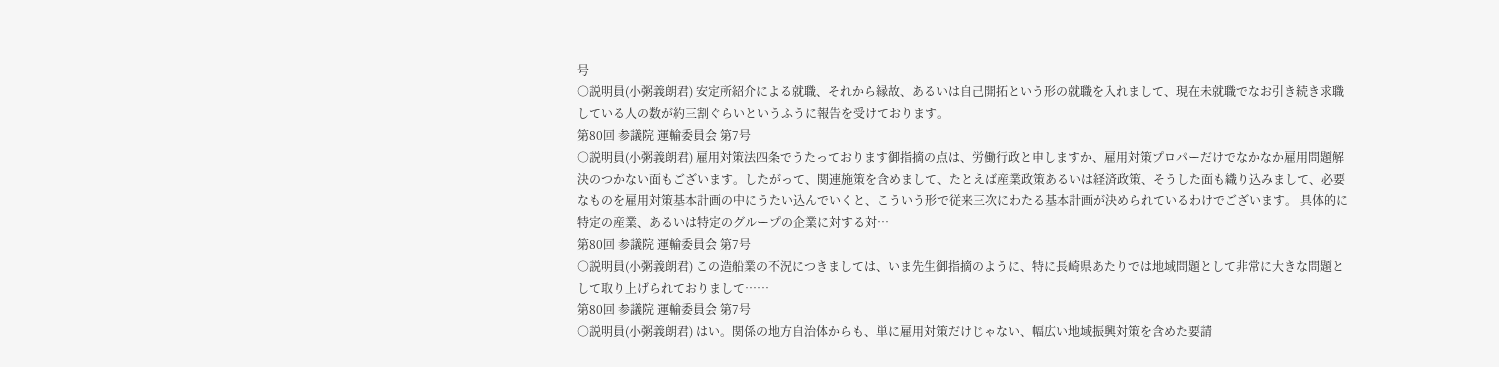号
○説明員(小粥義朗君) 安定所紹介による就職、それから縁故、あるいは自己開拓という形の就職を入れまして、現在未就職でなお引き続き求職している人の数が約三割ぐらいというふうに報告を受けております。
第80回 参議院 運輸委員会 第7号
○説明員(小粥義朗君) 雇用対策法四条でうたっております御指摘の点は、労働行政と申しますか、雇用対策プロパーだけでなかなか雇用問題解決のつかない面もございます。したがって、関連施策を含めまして、たとえば産業政策あるいは経済政策、そうした面も織り込みまして、必要なものを雇用対策基本計画の中にうたい込んでいくと、こういう形で従来三次にわたる基本計画が決められているわけでございます。 具体的に特定の産業、あるいは特定のグループの企業に対する対…
第80回 参議院 運輸委員会 第7号
○説明員(小粥義朗君) この造船業の不況につきましては、いま先生御指摘のように、特に長崎県あたりでは地域問題として非常に大きな問題として取り上げられておりまして……
第80回 参議院 運輸委員会 第7号
○説明員(小粥義朗君) はい。関係の地方自治体からも、単に雇用対策だけじゃない、幅広い地域振興対策を含めた要請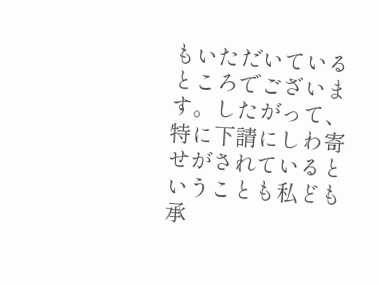もいただいているところでございます。したがって、特に下請にしわ寄せがされているということも私ども承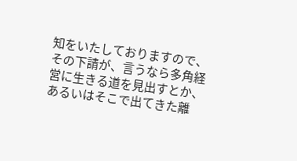知をいたしておりますので、その下請が、言うなら多角経営に生きる道を見出すとか、あるいはそこで出てきた離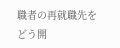職者の再就職先をどう開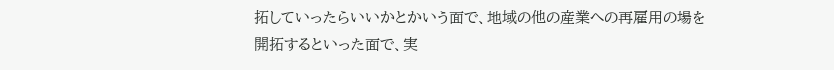拓していったらいいかとかいう面で、地域の他の産業への再雇用の場を開拓するといった面で、実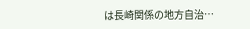は長崎関係の地方自治…